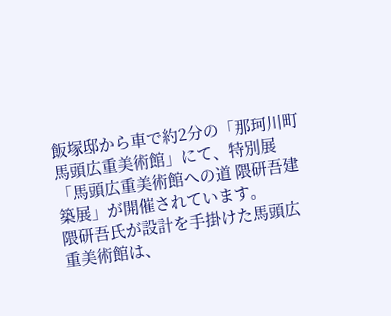飯塚邸から車で約2分の「那珂川町馬頭広重美術館」にて、特別展「馬頭広重美術館への道 隈研吾建築展」が開催されています。
隈研吾氏が設計を手掛けた馬頭広重美術館は、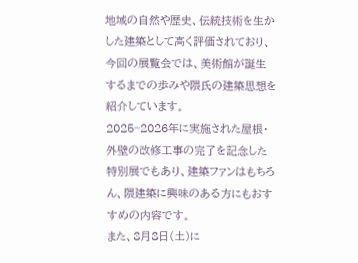地域の自然や歴史、伝統技術を生かした建築として高く評価されており、今回の展覧会では、美術館が誕生するまでの歩みや隈氏の建築思想を紹介しています。
2025~2026年に実施された屋根・外壁の改修工事の完了を記念した特別展でもあり、建築ファンはもちろん、隈建築に興味のある方にもおすすめの内容です。
また、8月8日(土)に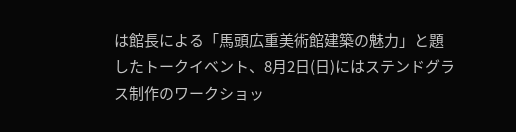は館長による「馬頭広重美術館建築の魅力」と題したトークイベント、8月2日(日)にはステンドグラス制作のワークショッ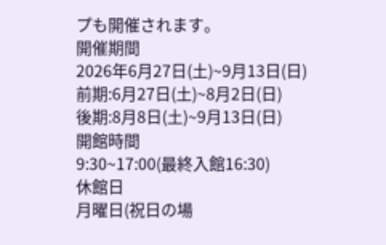プも開催されます。
開催期間
2026年6月27日(土)~9月13日(日)
前期:6月27日(土)~8月2日(日)
後期:8月8日(土)~9月13日(日)
開館時間
9:30~17:00(最終入館16:30)
休館日
月曜日(祝日の場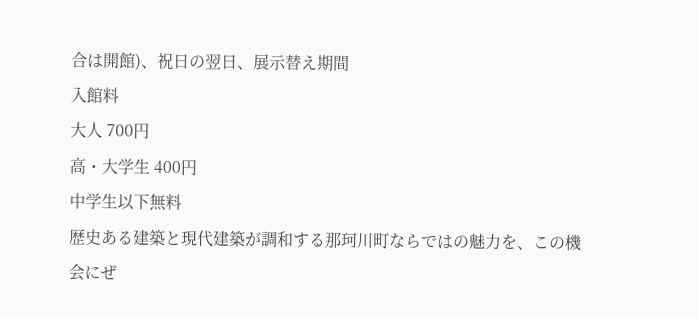合は開館)、祝日の翌日、展示替え期間
入館料
大人 700円
高・大学生 400円
中学生以下無料
歴史ある建築と現代建築が調和する那珂川町ならではの魅力を、この機会にぜ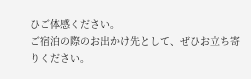ひご体感ください。
ご宿泊の際のお出かけ先として、ぜひお立ち寄りください。